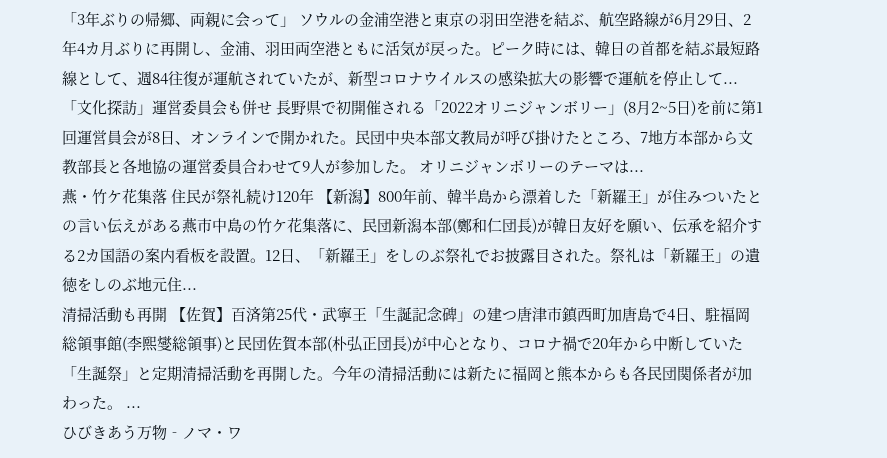「3年ぶりの帰郷、両親に会って」 ソウルの金浦空港と東京の羽田空港を結ぶ、航空路線が6月29日、2年4カ月ぶりに再開し、金浦、羽田両空港ともに活気が戻った。ピーク時には、韓日の首都を結ぶ最短路線として、週84往復が運航されていたが、新型コロナウイルスの感染拡大の影響で運航を停止して...
「文化探訪」運営委員会も併せ 長野県で初開催される「2022オリニジャンボリー」(8月2~5日)を前に第1回運営員会が8日、オンラインで開かれた。民団中央本部文教局が呼び掛けたところ、7地方本部から文教部長と各地協の運営委員合わせて9人が参加した。 オリニジャンボリーのテーマは...
燕・竹ケ花集落 住民が祭礼続け120年 【新潟】800年前、韓半島から漂着した「新羅王」が住みついたとの言い伝えがある燕市中島の竹ケ花集落に、民団新潟本部(鄭和仁団長)が韓日友好を願い、伝承を紹介する2カ国語の案内看板を設置。12日、「新羅王」をしのぶ祭礼でお披露目された。祭礼は「新羅王」の遺徳をしのぶ地元住...
清掃活動も再開 【佐賀】百済第25代・武寧王「生誕記念碑」の建つ唐津市鎮西町加唐島で4日、駐福岡総領事館(李煕燮総領事)と民団佐賀本部(朴弘正団長)が中心となり、コロナ禍で20年から中断していた「生誕祭」と定期清掃活動を再開した。今年の清掃活動には新たに福岡と熊本からも各民団関係者が加わった。 ...
ひびきあう万物‐ノマ・ワ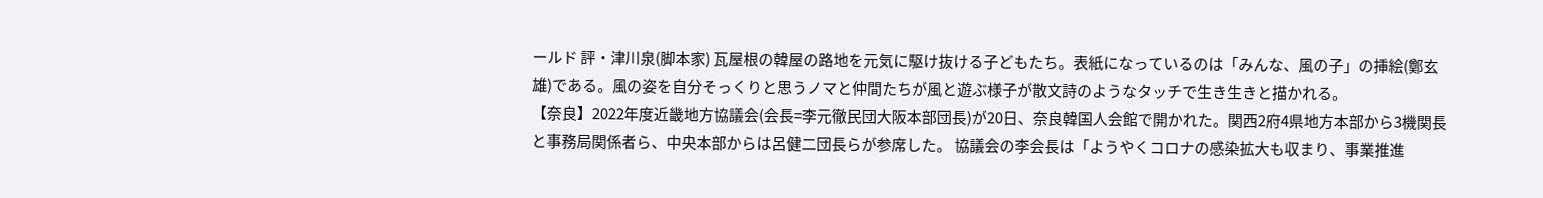ールド 評・津川泉(脚本家) 瓦屋根の韓屋の路地を元気に駆け抜ける子どもたち。表紙になっているのは「みんな、風の子」の挿絵(鄭玄雄)である。風の姿を自分そっくりと思うノマと仲間たちが風と遊ぶ様子が散文詩のようなタッチで生き生きと描かれる。
【奈良】2022年度近畿地方協議会(会長=李元徹民団大阪本部団長)が20日、奈良韓国人会館で開かれた。関西2府4県地方本部から3機関長と事務局関係者ら、中央本部からは呂健二団長らが参席した。 協議会の李会長は「ようやくコロナの感染拡大も収まり、事業推進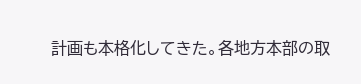計画も本格化してきた。各地方本部の取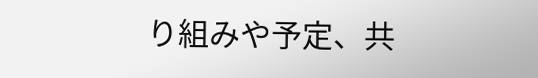り組みや予定、共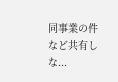同事業の件など共有しな...